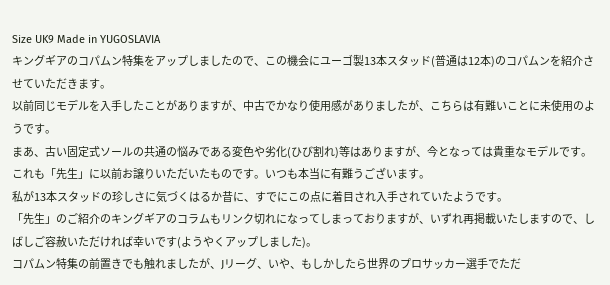Size UK9 Made in YUGOSLAVIA
キングギアのコパムン特集をアップしましたので、この機会にユーゴ製13本スタッド(普通は12本)のコパムンを紹介させていただきます。
以前同じモデルを入手したことがありますが、中古でかなり使用感がありましたが、こちらは有難いことに未使用のようです。
まあ、古い固定式ソールの共通の悩みである変色や劣化(ひび割れ)等はありますが、今となっては貴重なモデルです。
これも「先生」に以前お譲りいただいたものです。いつも本当に有難うございます。
私が13本スタッドの珍しさに気づくはるか昔に、すでにこの点に着目され入手されていたようです。
「先生」のご紹介のキングギアのコラムもリンク切れになってしまっておりますが、いずれ再掲載いたしますので、しばしご容赦いただければ幸いです(ようやくアップしました)。
コパムン特集の前置きでも触れましたが、Jリーグ、いや、もしかしたら世界のプロサッカー選手でただ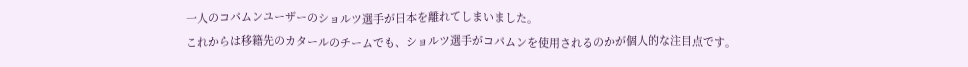一人のコパムンユーザーのショルツ選手が日本を離れてしまいました。
これからは移籍先のカタールのチームでも、ショルツ選手がコパムンを使用されるのかが個人的な注目点です。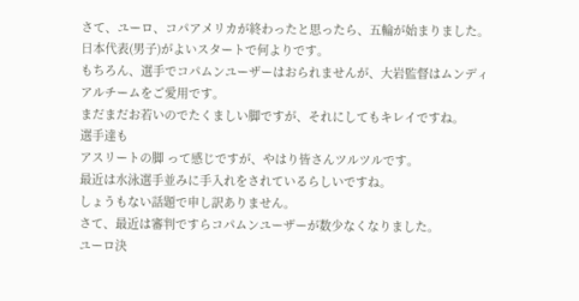さて、ユーロ、コパアメリカが終わったと思ったら、五輪が始まりました。
日本代表(男子)がよいスタートで何よりです。
もちろん、選手でコパムンユーザーはおられませんが、大岩監督はムンディアルチームをご愛用です。
まだまだお若いのでたくましい脚ですが、それにしてもキレイですね。
選手達も
アスリートの脚 って感じですが、やはり皆さんツルツルです。
最近は水泳選手並みに手入れをされているらしいですね。
しょうもない話題で申し訳ありません。
さて、最近は審判ですらコパムンユーザーが数少なくなりました。
ユーロ決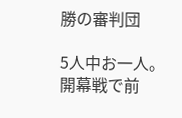勝の審判団

5人中お一人。
開幕戦で前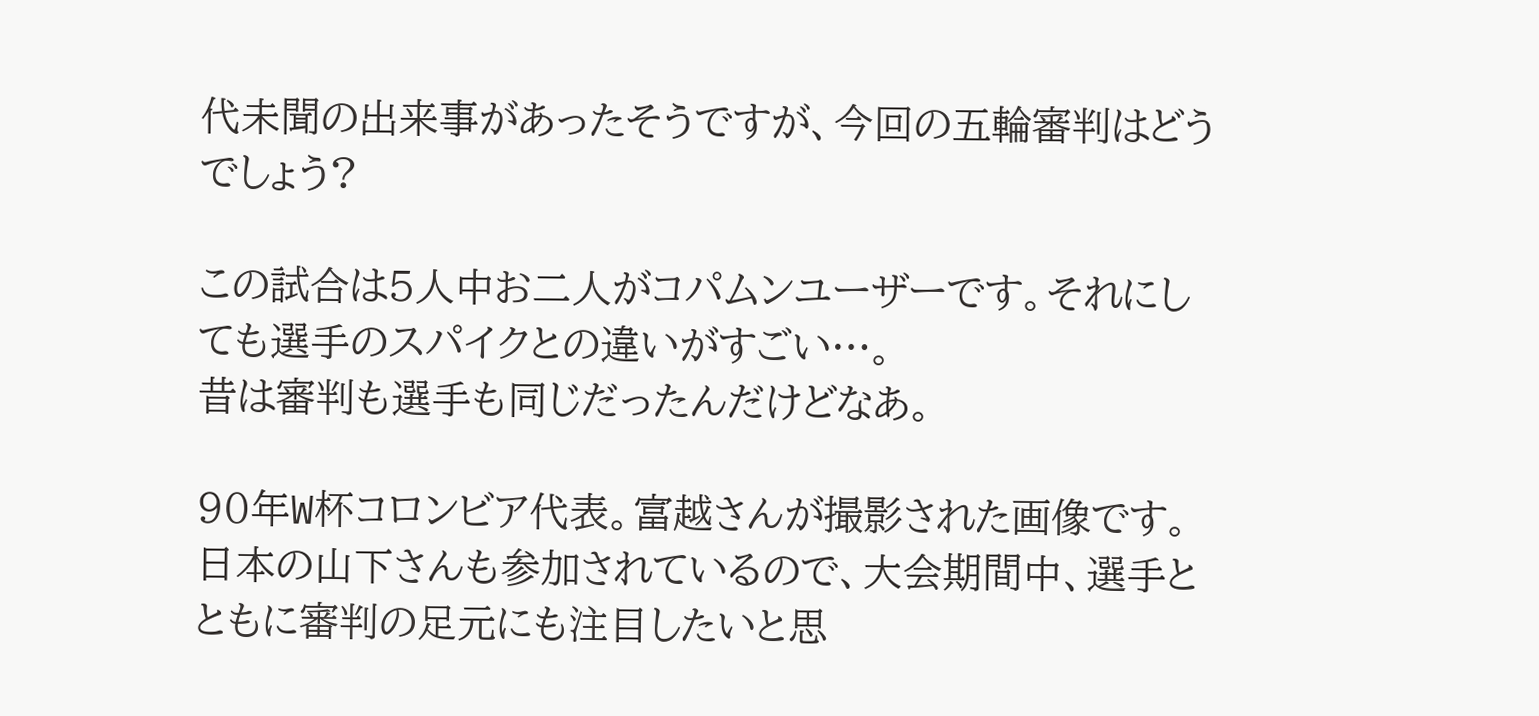代未聞の出来事があったそうですが、今回の五輪審判はどうでしょう?

この試合は5人中お二人がコパムンユーザーです。それにしても選手のスパイクとの違いがすごい…。
昔は審判も選手も同じだったんだけどなあ。

90年W杯コロンビア代表。富越さんが撮影された画像です。
日本の山下さんも参加されているので、大会期間中、選手とともに審判の足元にも注目したいと思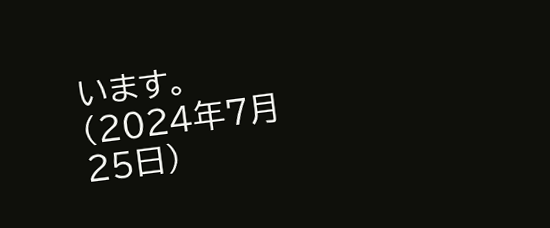います。
(2024年7月25日)